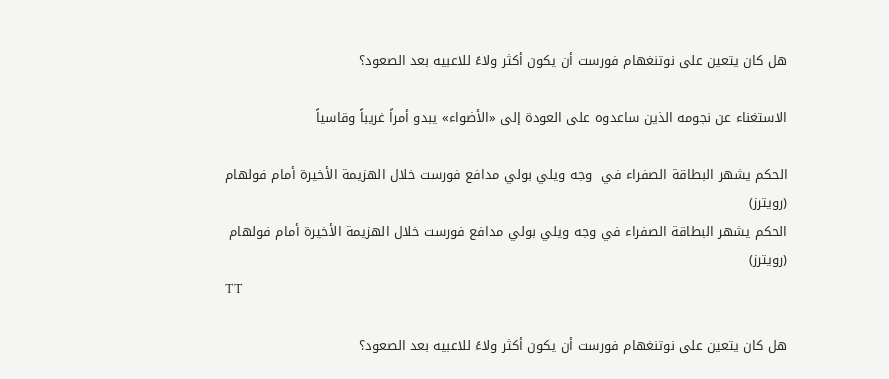هل كان يتعين على نوتنغهام فورست أن يكون أكثر ولاءً للاعبيه بعد الصعود؟

الاستغناء عن نجومه الذين ساعدوه على العودة إلى «الأضواء» يبدو أمراً غريباً وقاسياً

الحكم يشهر البطاقة الصفراء في  وجه ويلي بولي مدافع فورست خلال الهزيمة الأخيرة أمام فولهام  (رويترز)
الحكم يشهر البطاقة الصفراء في وجه ويلي بولي مدافع فورست خلال الهزيمة الأخيرة أمام فولهام (رويترز)
TT

هل كان يتعين على نوتنغهام فورست أن يكون أكثر ولاءً للاعبيه بعد الصعود؟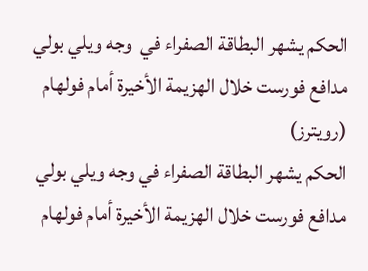الحكم يشهر البطاقة الصفراء في  وجه ويلي بولي مدافع فورست خلال الهزيمة الأخيرة أمام فولهام  (رويترز)
الحكم يشهر البطاقة الصفراء في وجه ويلي بولي مدافع فورست خلال الهزيمة الأخيرة أمام فولهام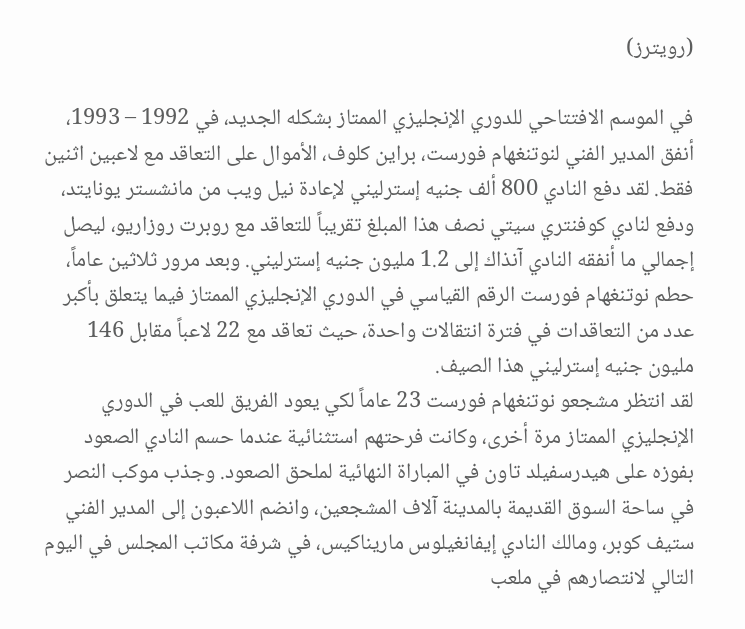(رويترز)

في الموسم الافتتاحي للدوري الإنجليزي الممتاز بشكله الجديد، في 1992 – 1993، أنفق المدير الفني لنوتنغهام فورست، براين كلوف، الأموال على التعاقد مع لاعبين اثنين فقط. لقد دفع النادي 800 ألف جنيه إسترليني لإعادة نيل ويب من مانشستر يونايتد، ودفع لنادي كوفنتري سيتي نصف هذا المبلغ تقريباً للتعاقد مع روبرت روزاريو، ليصل إجمالي ما أنفقه النادي آنذاك إلى 1.2 مليون جنيه إسترليني. وبعد مرور ثلاثين عاماً، حطم نوتنغهام فورست الرقم القياسي في الدوري الإنجليزي الممتاز فيما يتعلق بأكبر عدد من التعاقدات في فترة انتقالات واحدة، حيث تعاقد مع 22 لاعباً مقابل 146 مليون جنيه إسترليني هذا الصيف.
لقد انتظر مشجعو نوتنغهام فورست 23 عاماً لكي يعود الفريق للعب في الدوري الإنجليزي الممتاز مرة أخرى، وكانت فرحتهم استثنائية عندما حسم النادي الصعود بفوزه على هيدرسفيلد تاون في المباراة النهائية لملحق الصعود. وجذب موكب النصر في ساحة السوق القديمة بالمدينة آلاف المشجعين، وانضم اللاعبون إلى المدير الفني ستيف كوبر، ومالك النادي إيفانغيلوس ماريناكيس، في شرفة مكاتب المجلس في اليوم التالي لانتصارهم في ملعب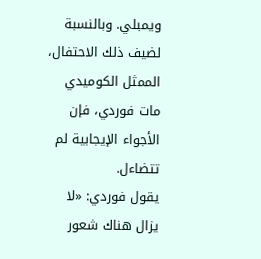ويمبلي. وبالنسبة لضيف ذلك الاحتفال، الممثل الكوميدي مات فوردي، فإن الأجواء الإيجابية لم تتضاءل.
يقول فوردي: «لا يزال هناك شعور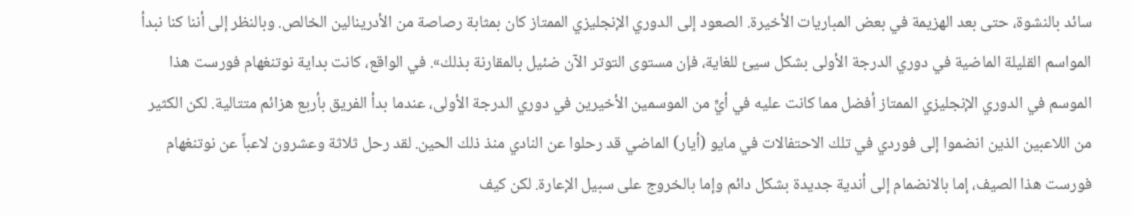سائد بالنشوة، حتى بعد الهزيمة في بعض المباريات الأخيرة. الصعود إلى الدوري الإنجليزي الممتاز كان بمثابة رصاصة من الأدرينالين الخالص. وبالنظر إلى أننا كنا نبدأ المواسم القليلة الماضية في دوري الدرجة الأولى بشكل سيئ للغاية، فإن مستوى التوتر الآن ضئيل بالمقارنة بذلك». في الواقع، كانت بداية نوتنغهام فورست هذا الموسم في الدوري الإنجليزي الممتاز أفضل مما كانت عليه في أيٍّ من الموسمين الأخيرين في دوري الدرجة الأولى، عندما بدأ الفريق بأربع هزائم متتالية. لكن الكثير من اللاعبين الذين انضموا إلى فوردي في تلك الاحتفالات في مايو (أيار) الماضي قد رحلوا عن النادي منذ ذلك الحين. لقد رحل ثلاثة وعشرون لاعباً عن نوتنغهام فورست هذا الصيف، إما بالانضمام إلى أندية جديدة بشكل دائم وإما بالخروج على سبيل الإعارة. لكن كيف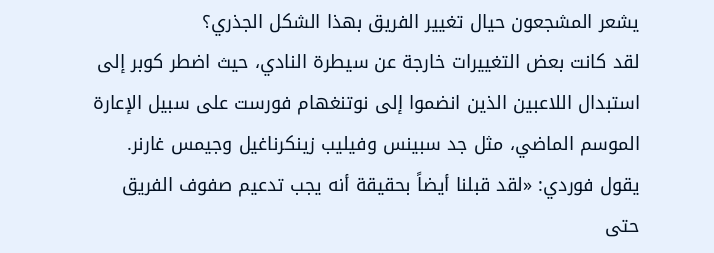يشعر المشجعون حيال تغيير الفريق بهذا الشكل الجذري؟
لقد كانت بعض التغييرات خارجة عن سيطرة النادي، حيث اضطر كوبر إلى استبدال اللاعبين الذين انضموا إلى نوتنغهام فورست على سبيل الإعارة الموسم الماضي، مثل جد سبينس وفيليب زينكرناغيل وجيمس غارنر. يقول فوردي: «لقد قبلنا أيضاً بحقيقة أنه يجب تدعيم صفوف الفريق حتى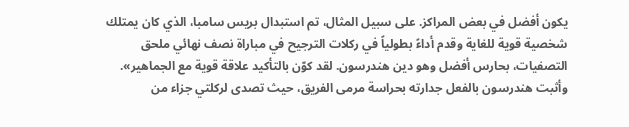يكون أفضل في بعض المراكز. على سبيل المثال، تم استبدال بريس سامبا، الذي كان يمتلك شخصية قوية للغاية وقدم أداءً بطولياً في ركلات الترجيح في مباراة نصف نهائي ملحق التصفيات، بحارس أفضل وهو دين هندرسون. لقد كوّن بالتأكيد علاقة قوية مع الجماهير». وأثبت هندرسون بالفعل جدارته بحراسة مرمى الفريق، حيث تصدى لركلتي جزاء من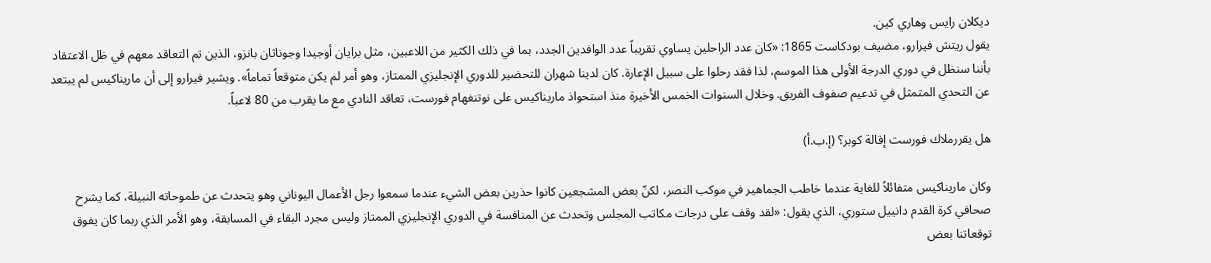ديكلان رايس وهاري كين.
يقول ريتش فيرارو، مضيف بودكاست 1865: «كان عدد الراحلين يساوي تقريباً عدد الوافدين الجدد، بما في ذلك الكثير من اللاعبين، مثل برايان أوجيدا وجوناثان بانزو، الذين تم التعاقد معهم في ظل الاعتقاد بأننا سنظل في دوري الدرجة الأولى هذا الموسم، لذا فقد رحلوا على سبيل الإعارة. كان لدينا شهران للتحضير للدوري الإنجليزي الممتاز، وهو أمر لم يكن متوقعاً تماماً». ويشير فيرارو إلى أن ماريناكيس لم يبتعد عن التحدي المتمثل في تدعيم صفوف الفريق. وخلال السنوات الخمس الأخيرة منذ استحواذ ماريناكيس على نوتنغهام فورست، تعاقد النادي مع ما يقرب من 80 لاعباً.

هل يقررملاك فورست إقالة كوبر؟ (إ.ب.أ)

وكان ماريناكيس متفائلاً للغاية عندما خاطب الجماهير في موكب النصر، لكنّ بعض المشجعين كانوا حذرين بعض الشيء عندما سمعوا رجل الأعمال اليوناني وهو يتحدث عن طموحاته النبيلة، كما يشرح صحافي كرة القدم دانييل ستوري، الذي يقول: «لقد وقف على درجات مكاتب المجلس وتحدث عن المنافسة في الدوري الإنجليزي الممتاز وليس مجرد البقاء في المسابقة، وهو الأمر الذي ربما كان يفوق توقعاتنا بعض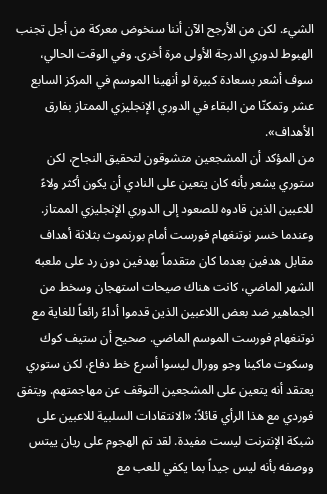الشيء. لكن من الأرجح الآن أننا سنخوض معركة من أجل تجنب الهبوط لدوري الدرجة الأولى مرة أخرى. وفي الوقت الحالي، سوف أشعر بسعادة كبيرة لو أنهينا الموسم في المركز السابع عشر وتمكنّا من البقاء في الدوري الإنجليزي الممتاز بفارق الأهداف».
من المؤكد أن المشجعين متشوقون لتحقيق النجاح، لكن ستوري يشعر بأنه كان يتعين على النادي أن يكون أكثر ولاءً للاعبين الذين قادوه للصعود إلى الدوري الإنجليزي الممتاز. وعندما خسر نوتنغهام فورست أمام بورنموث بثلاثة أهداف مقابل هدفين بعدما كان متقدماً بهدفين دون رد على ملعبه الشهر الماضي، كانت هناك صيحات استهجان وسخط من الجماهير ضد بعض اللاعبين الذين قدموا أداءً رائعاً للغاية مع نوتنغهام فورست الموسم الماضي. صحيح أن ستيف كوك وسكوت ماكينا وجو وورال ليسوا أسرع خط دفاع، لكن ستوري يعتقد أنه يتعين على المشجعين التوقف عن مهاجمتهم. ويتفق فوردي مع هذا الرأي قائلاً: «الانتقادات السلبية للاعبين على شبكة الإنترنت ليست مفيدة. لقد تم الهجوم على ريان ييتس ووصفه بأنه ليس جيداً بما يكفي للعب مع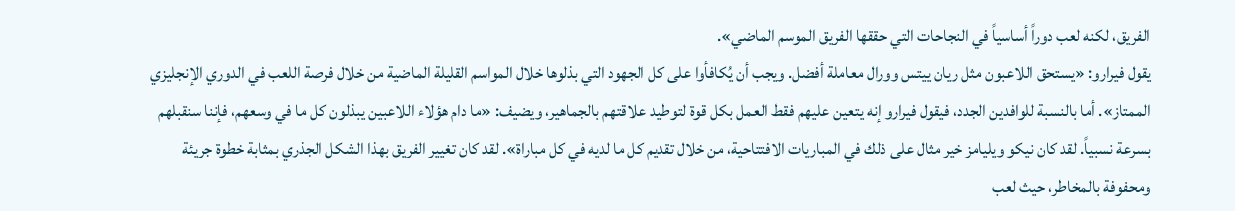الفريق، لكنه لعب دوراً أساسياً في النجاحات التي حققها الفريق الموسم الماضي».
يقول فيرارو: «يستحق اللاعبون مثل ريان ييتس وورال معاملة أفضل. ويجب أن يُكافأوا على كل الجهود التي بذلوها خلال المواسم القليلة الماضية من خلال فرصة اللعب في الدوري الإنجليزي الممتاز». أما بالنسبة للوافدين الجدد، فيقول فيرارو إنه يتعين عليهم فقط العمل بكل قوة لتوطيد علاقتهم بالجماهير، ويضيف: «ما دام هؤلاء اللاعبين يبذلون كل ما في وسعهم، فإننا سنقبلهم بسرعة نسبياً. لقد كان نيكو ويليامز خير مثال على ذلك في المباريات الافتتاحية، من خلال تقديم كل ما لديه في كل مباراة». لقد كان تغيير الفريق بهذا الشكل الجذري بمثابة خطوة جريئة ومحفوفة بالمخاطر، حيث لعب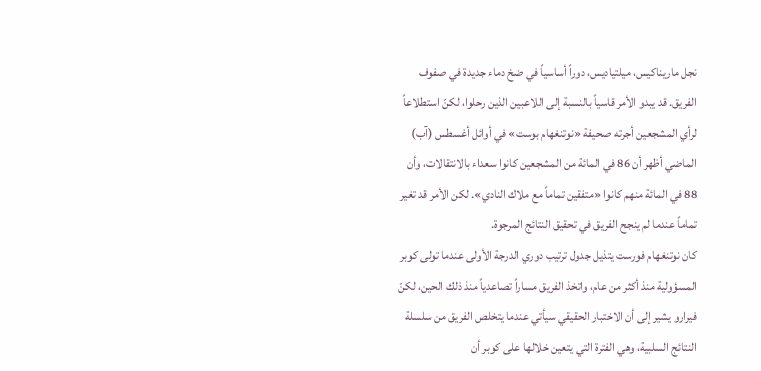نجل ماريناكيس، ميلتياديس، دوراً أساسياً في ضخ دماء جديدة في صفوف الفريق. قد يبدو الأمر قاسياً بالنسبة إلى اللاعبين الذين رحلوا، لكنّ استطلاعاً لرأي المشجعين أجرته صحيفة «نوتنغهام بوست» في أوائل أغسطس (آب) الماضي أظهر أن 86 في المائة من المشجعين كانوا سعداء بالانتقالات، وأن 88 في المائة منهم كانوا «متفقين تماماً مع ملاك النادي». لكن الأمر قد تغير تماماً عندما لم ينجح الفريق في تحقيق النتائج المرجوة.
كان نوتنغهام فورست يتذيل جدول ترتيب دوري الدرجة الأولى عندما تولى كوبر المسؤولية منذ أكثر من عام، واتخذ الفريق مساراً تصاعدياً منذ ذلك الحين، لكنّ فيرارو يشير إلى أن الاختبار الحقيقي سيأتي عندما يتخلص الفريق من سلسلة النتائج السلبية، وهي الفترة التي يتعين خلالها على كوبر أن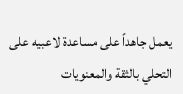يعمل جاهداً على مساعدة لاعبيه على التحلي بالثقة والمعنويات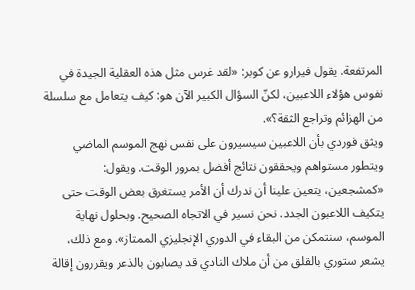المرتفعة. يقول فيرارو عن كوبر: «لقد غرس مثل هذه العقلية الجيدة في نفوس هؤلاء اللاعبين، لكنّ السؤال الكبير الآن هو: كيف يتعامل مع سلسلة من الهزائم وتراجع الثقة؟».
ويثق فوردي بأن اللاعبين سيسيرون على نفس نهج الموسم الماضي ويتطور مستواهم ويحققون نتائج أفضل بمرور الوقت. ويقول: «كمشجعين، يتعين علينا أن ندرك أن الأمر يستغرق بعض الوقت حتى يتكيف اللاعبون الجدد. نحن نسير في الاتجاه الصحيح. وبحلول نهاية الموسم، سنتمكن من البقاء في الدوري الإنجليزي الممتاز». ومع ذلك، يشعر ستوري بالقلق من أن ملاك النادي قد يصابون بالذعر ويقررون إقالة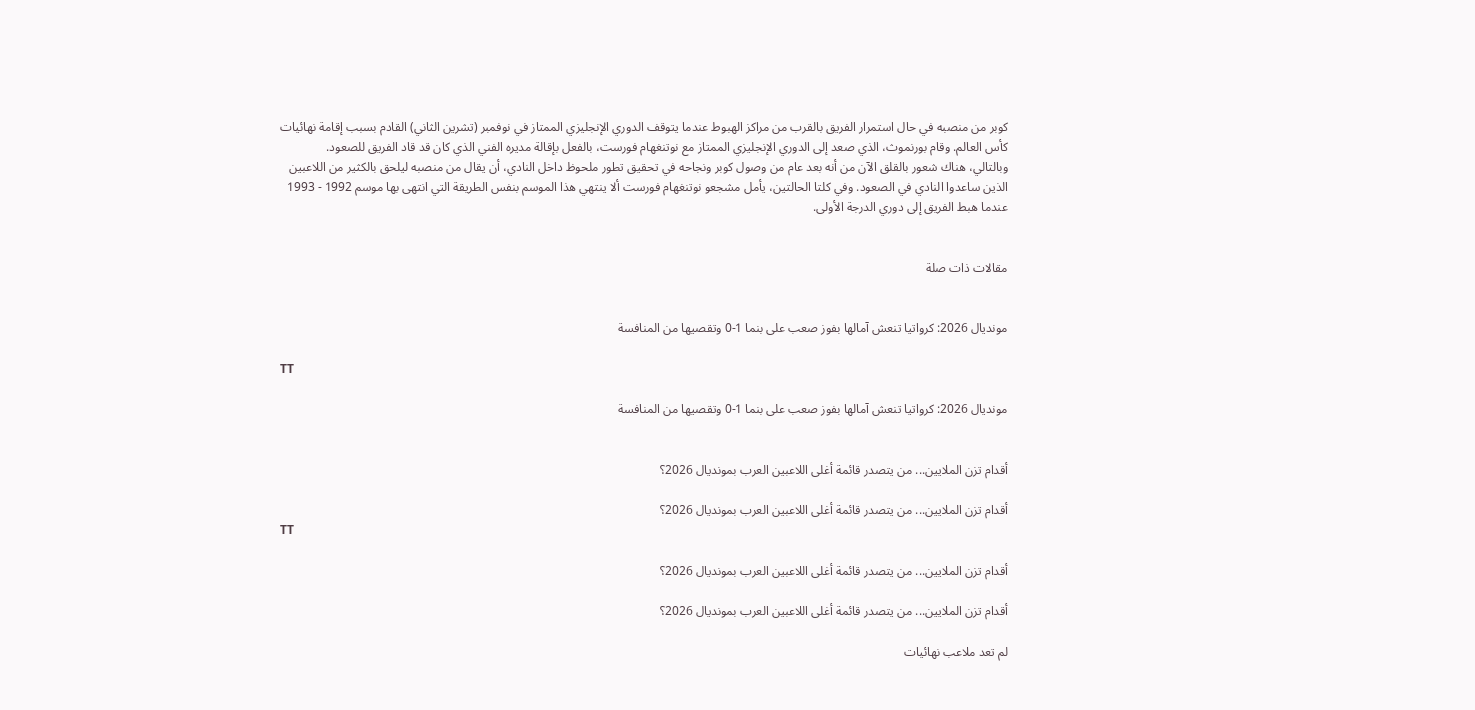كوبر من منصبه في حال استمرار الفريق بالقرب من مراكز الهبوط عندما يتوقف الدوري الإنجليزي الممتاز في نوفمبر (تشرين الثاني) القادم بسبب إقامة نهائيات كأس العالم. وقام بورنموث، الذي صعد إلى الدوري الإنجليزي الممتاز مع نوتنغهام فورست، بالفعل بإقالة مديره الفني الذي كان قد قاد الفريق للصعود.
وبالتالي، هناك شعور بالقلق الآن من أنه بعد عام من وصول كوبر ونجاحه في تحقيق تطور ملحوظ داخل النادي، أن يقال من منصبه ليلحق بالكثير من اللاعبين الذين ساعدوا النادي في الصعود. وفي كلتا الحالتين، يأمل مشجعو نوتنغهام فورست ألا ينتهي هذا الموسم بنفس الطريقة التي انتهى بها موسم 1992 - 1993 عندما هبط الفريق إلى دوري الدرجة الأولى.


مقالات ذات صلة


مونديال 2026: كرواتيا تنعش آمالها بفوز صعب على بنما 1-0 وتقصيها من المنافسة

TT

مونديال 2026: كرواتيا تنعش آمالها بفوز صعب على بنما 1-0 وتقصيها من المنافسة


أقدام تزن الملايين... من يتصدر قائمة أغلى اللاعبين العرب بمونديال 2026؟

أقدام تزن الملايين... من يتصدر قائمة أغلى اللاعبين العرب بمونديال 2026؟
TT

أقدام تزن الملايين... من يتصدر قائمة أغلى اللاعبين العرب بمونديال 2026؟

أقدام تزن الملايين... من يتصدر قائمة أغلى اللاعبين العرب بمونديال 2026؟

لم تعد ملاعب نهائيات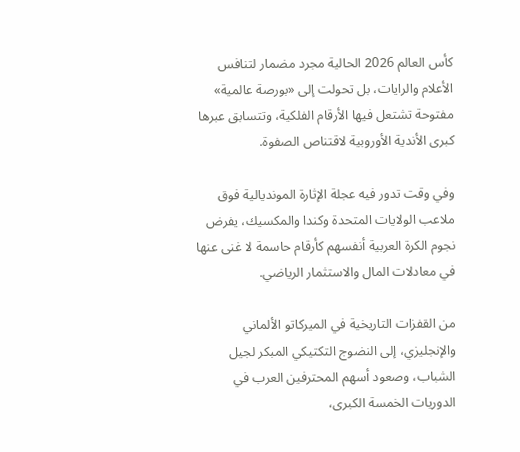كأس العالم 2026 الحالية مجرد مضمار لتنافس الأعلام والرايات، بل تحولت إلى «بورصة عالمية» مفتوحة تشتعل فيها الأرقام الفلكية، وتتسابق عبرها كبرى الأندية الأوروبية لاقتناص الصفوة.

وفي وقت تدور فيه عجلة الإثارة المونديالية فوق ملاعب الولايات المتحدة وكندا والمكسيك، يفرض نجوم الكرة العربية أنفسهم كأرقام حاسمة لا غنى عنها في معادلات المال والاستثمار الرياضي.

من القفزات التاريخية في الميركاتو الألماني والإنجليزي، إلى النضوج التكتيكي المبكر لجيل الشباب، وصعود أسهم المحترفين العرب في الدوريات الخمسة الكبرى،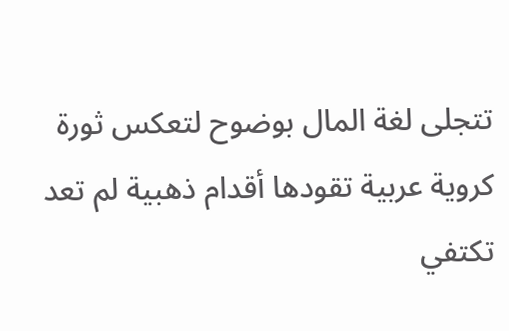تتجلى لغة المال بوضوح لتعكس ثورة كروية عربية تقودها أقدام ذهبية لم تعد تكتفي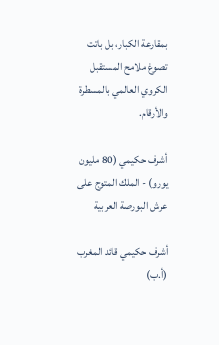بمقارعة الكبار، بل باتت تصوغ ملامح المستقبل الكروي العالمي بالمسطرة والأرقام.

أشرف حكيمي (80 مليون يورو) - الملك المتوج على عرش البورصة العربية

أشرف حكيمي قائد المغرب (أ.ب)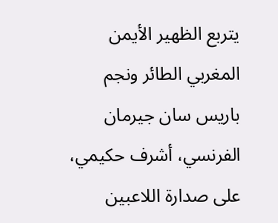يتربع الظهير الأيمن المغربي الطائر ونجم باريس سان جيرمان الفرنسي، أشرف حكيمي، على صدارة اللاعبين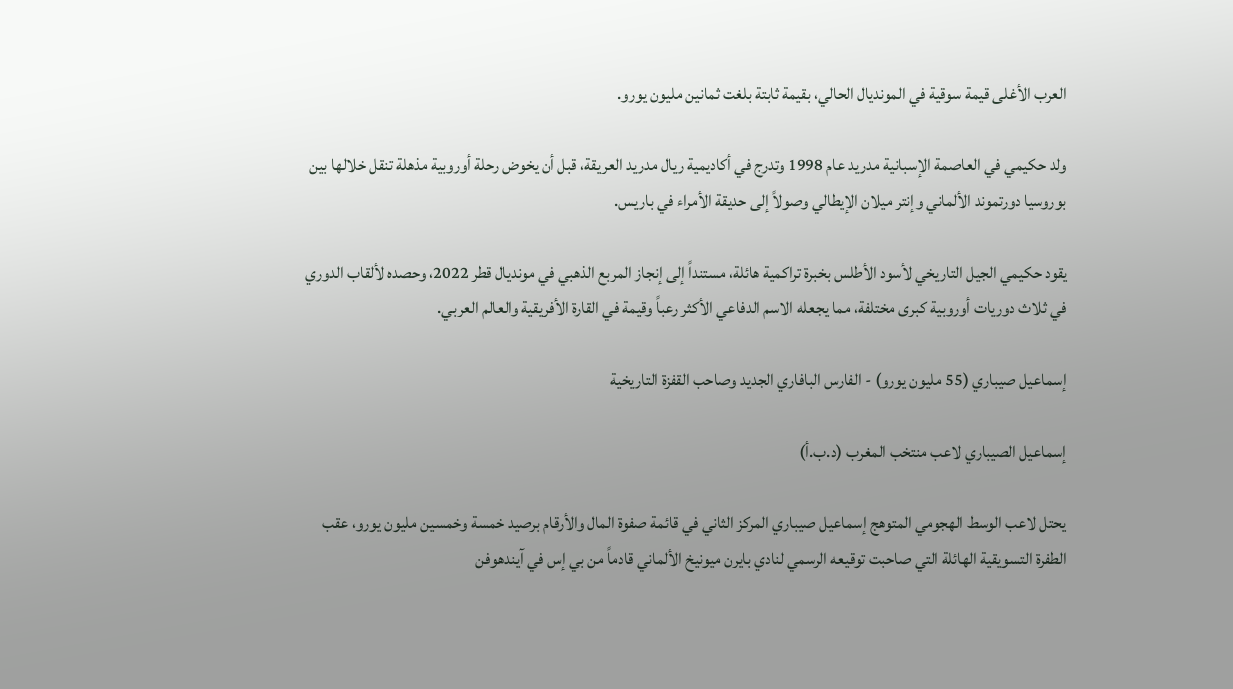العرب الأغلى قيمة سوقية في المونديال الحالي، بقيمة ثابتة بلغت ثمانين مليون يورو.

ولد حكيمي في العاصمة الإسبانية مدريد عام 1998 وتدرج في أكاديمية ريال مدريد العريقة، قبل أن يخوض رحلة أوروبية مذهلة تنقل خلالها بين بوروسيا دورتموند الألماني وإنتر ميلان الإيطالي وصولاً إلى حديقة الأمراء في باريس.

يقود حكيمي الجيل التاريخي لأسود الأطلس بخبرة تراكمية هائلة، مستنداً إلى إنجاز المربع الذهبي في مونديال قطر 2022، وحصده لألقاب الدوري في ثلاث دوريات أوروبية كبرى مختلفة، مما يجعله الاسم الدفاعي الأكثر رعباً وقيمة في القارة الأفريقية والعالم العربي.

إسماعيل صيباري (55 مليون يورو) - الفارس البافاري الجديد وصاحب القفزة التاريخية

إسماعيل الصيباري لاعب منتخب المغرب (د.ب.أ)

يحتل لاعب الوسط الهجومي المتوهج إسماعيل صيباري المركز الثاني في قائمة صفوة المال والأرقام برصيد خمسة وخمسين مليون يورو، عقب الطفرة التسويقية الهائلة التي صاحبت توقيعه الرسمي لنادي بايرن ميونيخ الألماني قادماً من بي إس في آيندهوفن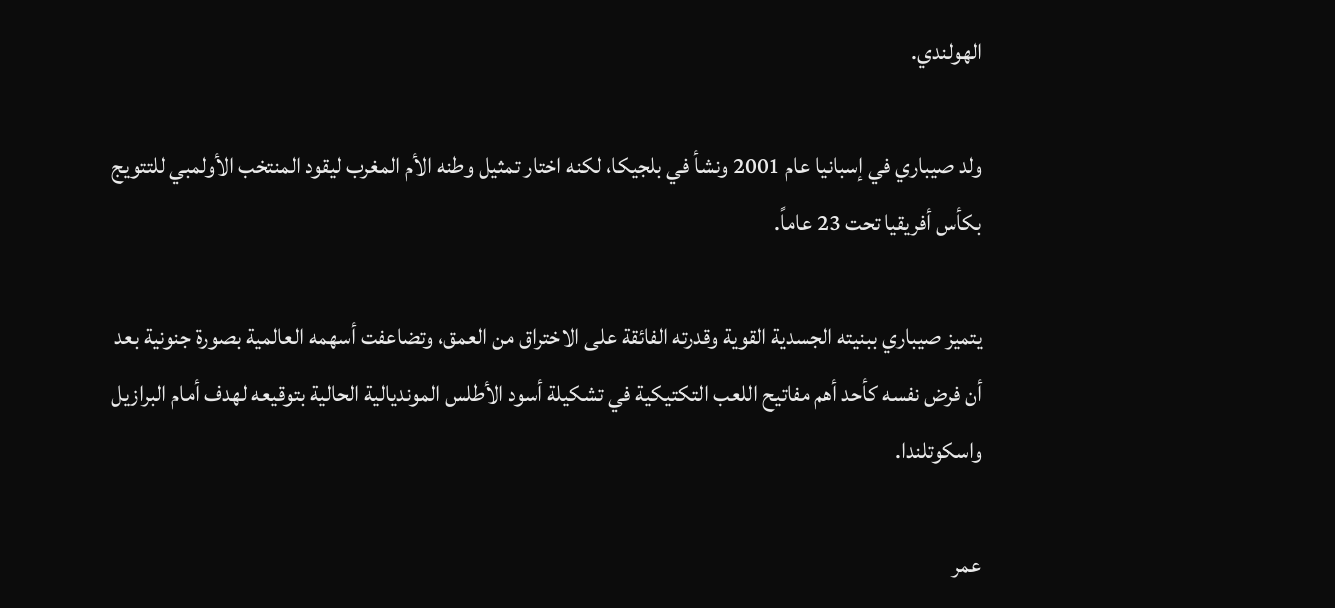الهولندي.

ولد صيباري في إسبانيا عام 2001 ونشأ في بلجيكا، لكنه اختار تمثيل وطنه الأم المغرب ليقود المنتخب الأولمبي للتتويج بكأس أفريقيا تحت 23 عاماً.

يتميز صيباري ببنيته الجسدية القوية وقدرته الفائقة على الاختراق من العمق، وتضاعفت أسهمه العالمية بصورة جنونية بعد أن فرض نفسه كأحد أهم مفاتيح اللعب التكتيكية في تشكيلة أسود الأطلس المونديالية الحالية بتوقيعه لهدف أمام البرازيل واسكوتلندا.

عمر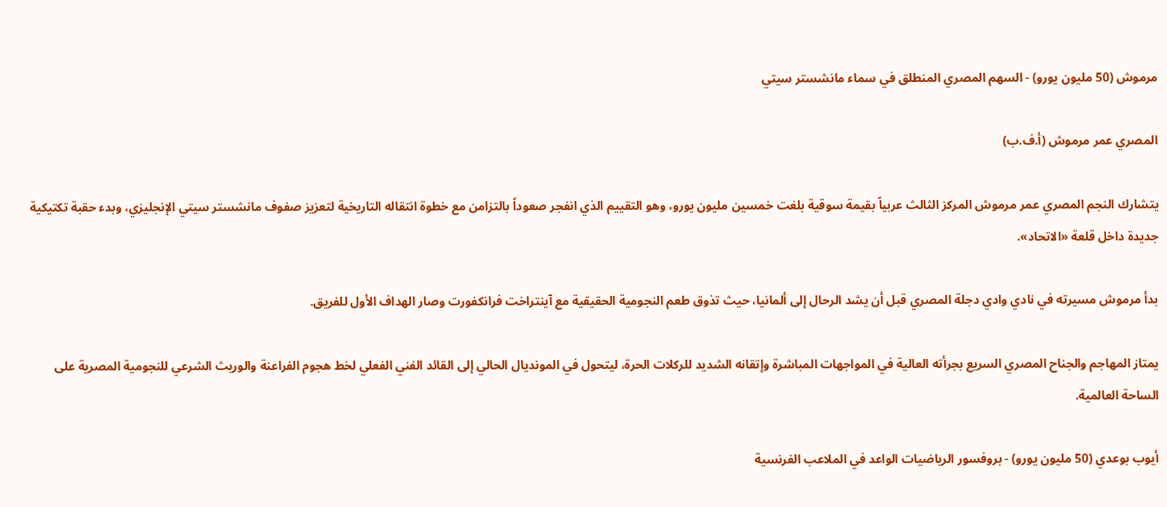مرموش (50 مليون يورو) - السهم المصري المنطلق في سماء مانشستر سيتي

المصري عمر مرموش (أ.ف.ب)

يتشارك النجم المصري عمر مرموش المركز الثالث عربياً بقيمة سوقية بلغت خمسين مليون يورو، وهو التقييم الذي انفجر صعوداً بالتزامن مع خطوة انتقاله التاريخية لتعزيز صفوف مانشستر سيتي الإنجليزي، وبدء حقبة تكتيكية جديدة داخل قلعة «الاتحاد».

بدأ مرموش مسيرته في نادي وادي دجلة المصري قبل أن يشد الرحال إلى ألمانيا، حيث تذوق طعم النجومية الحقيقية مع آينتراخت فرانكفورت وصار الهداف الأول للفريق.

يمتاز المهاجم والجناح المصري السريع بجرأته العالية في المواجهات المباشرة وإتقانه الشديد للركلات الحرة، ليتحول في المونديال الحالي إلى القائد الفني الفعلي لخط هجوم الفراعنة والوريث الشرعي للنجومية المصرية على الساحة العالمية.

أيوب بوعدي (50 مليون يورو) - بروفسور الرياضيات الواعد في الملاعب الفرنسية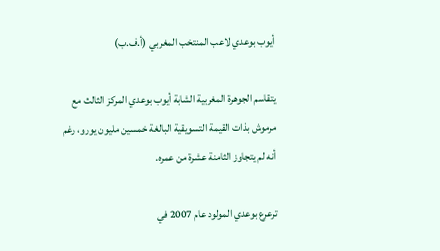أيوب بوعدي لاعب المنتخب المغربي (أ.ف.ب)

يتقاسم الجوهرة المغربية الشابة أيوب بوعدي المركز الثالث مع مرموش بذات القيمة التسويقية البالغة خمسين مليون يورو، رغم أنه لم يتجاوز الثامنة عشرة من عمره.

ترعرع بوعدي المولود عام 2007 في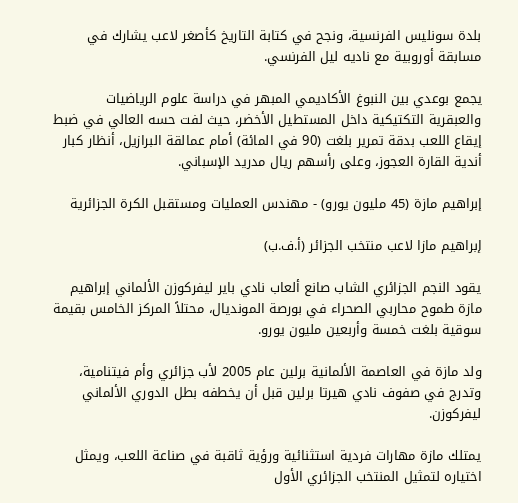بلدة سونليس الفرنسية، ونجح في كتابة التاريخ كأصغر لاعب يشارك في مسابقة أوروبية مع ناديه ليل الفرنسي.

يجمع بوعدي بين النبوغ الأكاديمي المبهر في دراسة علوم الرياضيات والعبقرية التكتيكية داخل المستطيل الأخضر، حيث لفت حسه العالي في ضبط إيقاع اللعب بدقة تمرير بلغت (90 في المائة) أمام عمالقة البرازيل، أنظار كبار أندية القارة العجوز، وعلى رأسهم ريال مدريد الإسباني.

إبراهيم مازة (45 مليون يورو) - مهندس العمليات ومستقبل الكرة الجزائرية

إبراهيم مازا لاعب منتخب الجزائر (أ.ف.ب)

يقود النجم الجزائري الشاب صانع ألعاب نادي باير ليفركوزن الألماني إبراهيم مازة طموح محاربي الصحراء في بورصة المونديال، محتلاً المركز الخامس بقيمة سوقية بلغت خمسة وأربعين مليون يورو.

ولد مازة في العاصمة الألمانية برلين عام 2005 لأب جزائري وأم فيتنامية، وتدرج في صفوف نادي هيرتا برلين قبل أن يخطفه بطل الدوري الألماني ليفركوزن.

يمتلك مازة مهارات فردية استثنائية ورؤية ثاقبة في صناعة اللعب، ويمثل اختياره لتمثيل المنتخب الجزائري الأول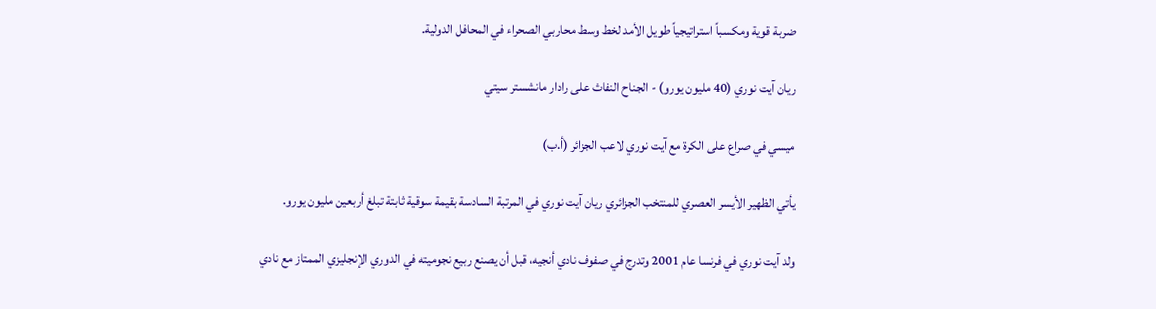ضربة قوية ومكسباً استراتيجياً طويل الأمد لخط وسط محاربي الصحراء في المحافل الدولية.

ريان آيت نوري (40 مليون يورو) - الجناح النفاث على رادار مانشستر سيتي

ميسي في صراع على الكرة مع آيت نوري لاعب الجزائر (أ.ب)

يأتي الظهير الأيسر العصري للمنتخب الجزائري ريان آيت نوري في المرتبة السادسة بقيمة سوقية ثابتة تبلغ أربعين مليون يورو.

ولد آيت نوري في فرنسا عام 2001 وتدرج في صفوف نادي أنجيه، قبل أن يصنع ربيع نجوميته في الدوري الإنجليزي الممتاز مع نادي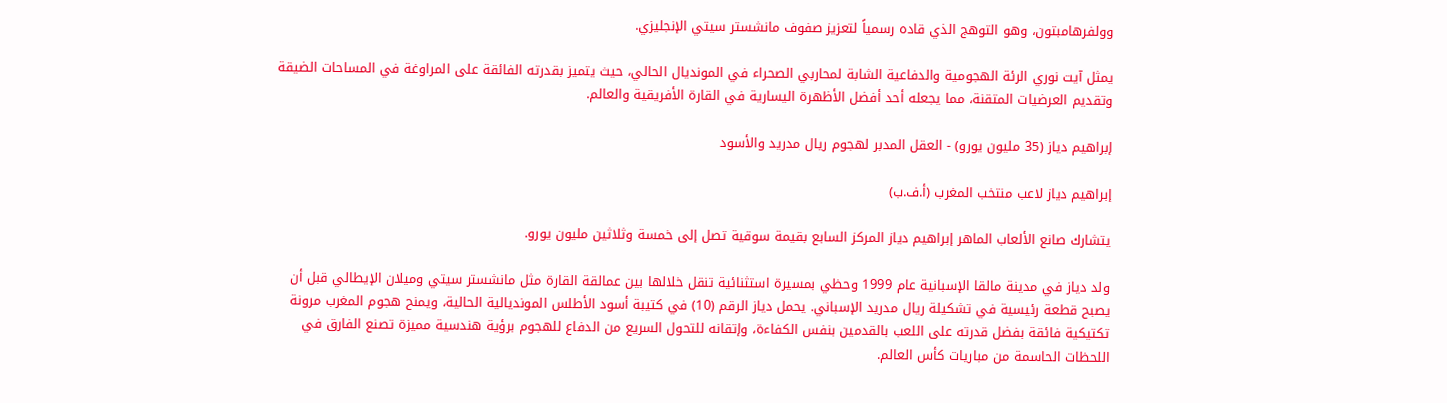وولفرهامبتون، وهو التوهج الذي قاده رسمياً لتعزيز صفوف مانشستر سيتي الإنجليزي.

يمثل آيت نوري الرئة الهجومية والدفاعية الشابة لمحاربي الصحراء في المونديال الحالي، حيث يتميز بقدرته الفائقة على المراوغة في المساحات الضيقة وتقديم العرضيات المتقنة، مما يجعله أحد أفضل الأظهرة اليسارية في القارة الأفريقية والعالم.

إبراهيم دياز (35 مليون يورو) - العقل المدبر لهجوم ريال مدريد والأسود

إبراهيم دياز لاعب منتخب المغرب (أ.ف.ب)

يتشارك صانع الألعاب الماهر إبراهيم دياز المركز السابع بقيمة سوقية تصل إلى خمسة وثلاثين مليون يورو.

ولد دياز في مدينة مالقا الإسبانية عام 1999 وحظي بمسيرة استثنائية تنقل خلالها بين عمالقة القارة مثل مانشستر سيتي وميلان الإيطالي قبل أن يصبح قطعة رئيسية في تشكيلة ريال مدريد الإسباني. يحمل دياز الرقم (10) في كتيبة أسود الأطلس المونديالية الحالية، ويمنح هجوم المغرب مرونة تكتيكية فائقة بفضل قدرته على اللعب بالقدمين بنفس الكفاءة، وإتقانه للتحول السريع من الدفاع للهجوم برؤية هندسية مميزة تصنع الفارق في اللحظات الحاسمة من مباريات كأس العالم.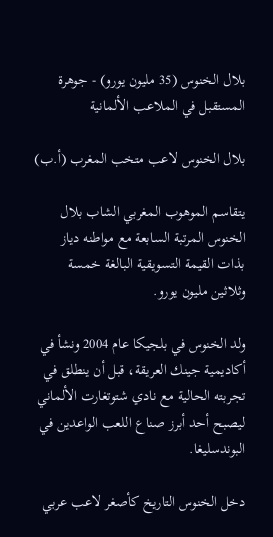بلال الخنوس (35 مليون يورو) - جوهرة المستقبل في الملاعب الألمانية

بلال الخنوس لاعب متخب المغرب (أ.ب)

يتقاسم الموهوب المغربي الشاب بلال الخنوس المرتبة السابعة مع مواطنه دياز بذات القيمة التسويقية البالغة خمسة وثلاثين مليون يورو.

ولد الخنوس في بلجيكا عام 2004 ونشأ في أكاديمية جينك العريقة، قبل أن ينطلق في تجربته الحالية مع نادي شتوتغارت الألماني ليصبح أحد أبرز صناع اللعب الواعدين في البوندسليغا.

دخل الخنوس التاريخ كأصغر لاعب عربي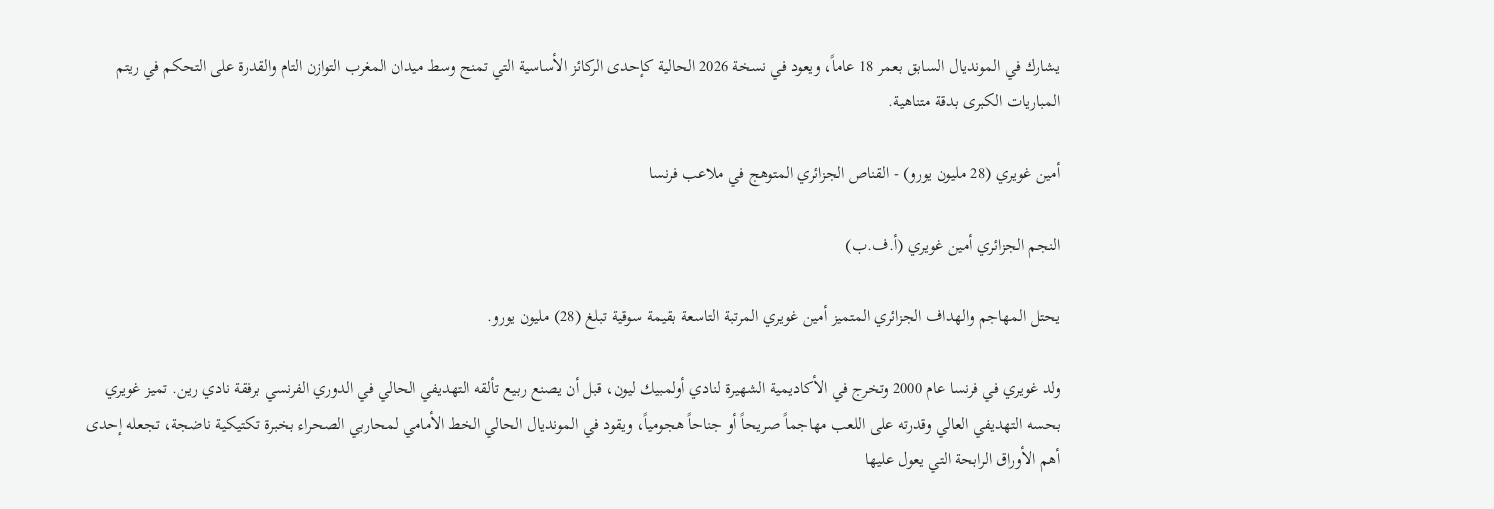يشارك في المونديال السابق بعمر 18 عاماً، ويعود في نسخة 2026 الحالية كإحدى الركائز الأساسية التي تمنح وسط ميدان المغرب التوازن التام والقدرة على التحكم في ريتم المباريات الكبرى بدقة متناهية.

أمين غويري (28 مليون يورو) - القناص الجزائري المتوهج في ملاعب فرنسا

النجم الجزائري أمين غويري (أ.ف.ب)

يحتل المهاجم والهداف الجزائري المتميز أمين غويري المرتبة التاسعة بقيمة سوقية تبلغ (28) مليون يورو.

ولد غويري في فرنسا عام 2000 وتخرج في الأكاديمية الشهيرة لنادي أولمبيك ليون، قبل أن يصنع ربيع تألقه التهديفي الحالي في الدوري الفرنسي برفقة نادي رين. تميز غويري بحسه التهديفي العالي وقدرته على اللعب مهاجماً صريحاً أو جناحاً هجومياً، ويقود في المونديال الحالي الخط الأمامي لمحاربي الصحراء بخبرة تكتيكية ناضجة، تجعله إحدى أهم الأوراق الرابحة التي يعول عليها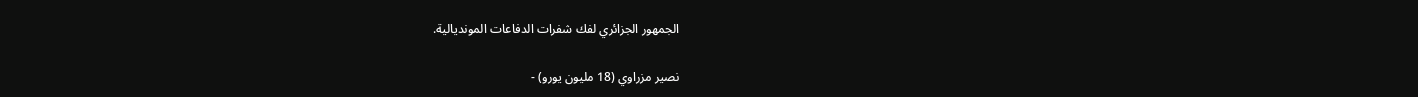الجمهور الجزائري لفك شفرات الدفاعات المونديالية.

نصير مزراوي (18 مليون يورو) -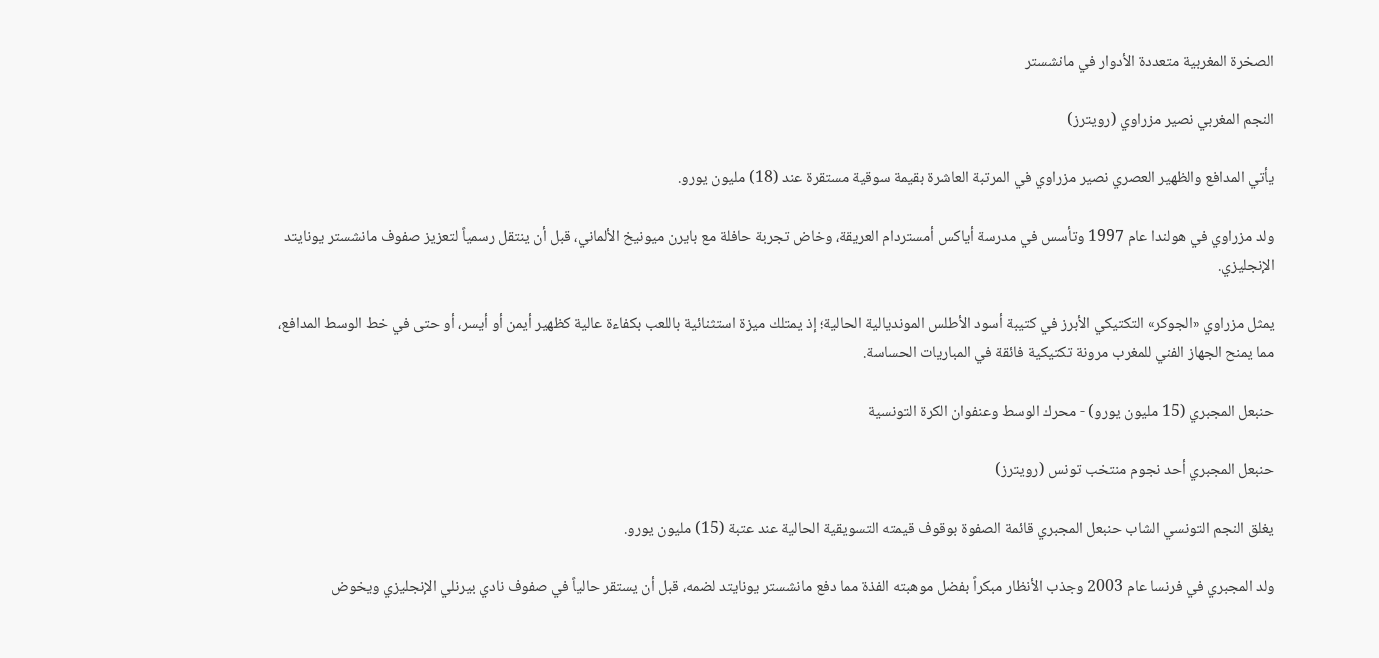الصخرة المغربية متعددة الأدوار في مانشستر

النجم المغربي نصير مزراوي (رويترز)

يأتي المدافع والظهير العصري نصير مزراوي في المرتبة العاشرة بقيمة سوقية مستقرة عند (18) مليون يورو.

ولد مزراوي في هولندا عام 1997 وتأسس في مدرسة أياكس أمستردام العريقة، وخاض تجربة حافلة مع بايرن ميونيخ الألماني، قبل أن ينتقل رسمياً لتعزيز صفوف مانشستر يونايتد الإنجليزي.

يمثل مزراوي «الجوكر» التكتيكي الأبرز في كتيبة أسود الأطلس المونديالية الحالية؛ إذ يمتلك ميزة استثنائية باللعب بكفاءة عالية كظهير أيمن أو أيسر، أو حتى في خط الوسط المدافع، مما يمنح الجهاز الفني للمغرب مرونة تكتيكية فائقة في المباريات الحساسة.

حنبعل المجبري (15 مليون يورو) - محرك الوسط وعنفوان الكرة التونسية

حنبعل المجبري أحد نجوم منتخب تونس (رويترز)

يغلق النجم التونسي الشاب حنبعل المجبري قائمة الصفوة بوقوف قيمته التسويقية الحالية عند عتبة (15) مليون يورو.

ولد المجبري في فرنسا عام 2003 وجذب الأنظار مبكراً بفضل موهبته الفذة مما دفع مانشستر يونايتد لضمه، قبل أن يستقر حالياً في صفوف نادي بيرنلي الإنجليزي ويخوض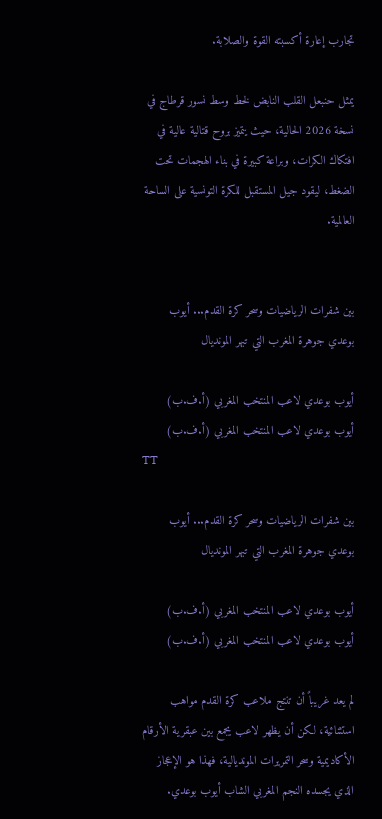تجارب إعارة أكسبته القوة والصلابة.

يمثل حنبعل القلب النابض لخط وسط نسور قرطاج في نسخة 2026 الحالية، حيث يتميز بروح قتالية عالية في افتكاك الكرات، وبراعة كبيرة في بناء الهجمات تحت الضغط، ليقود جيل المستقبل للكرة التونسية على الساحة العالمية.


بين شفرات الرياضيات وسحر كرة القدم... أيوب بوعدي جوهرة المغرب التي تبهر المونديال

أيوب بوعدي لاعب المنتخب المغربي (أ.ف.ب)
أيوب بوعدي لاعب المنتخب المغربي (أ.ف.ب)
TT

بين شفرات الرياضيات وسحر كرة القدم... أيوب بوعدي جوهرة المغرب التي تبهر المونديال

أيوب بوعدي لاعب المنتخب المغربي (أ.ف.ب)
أيوب بوعدي لاعب المنتخب المغربي (أ.ف.ب)

لم يعد غريباً أن تنتج ملاعب كرة القدم مواهب استثنائية، لكن أن يظهر لاعب يجمع بين عبقرية الأرقام الأكاديمية وسحر التمريرات المونديالية، فهذا هو الإعجاز الذي يجسده النجم المغربي الشاب أيوب بوعدي.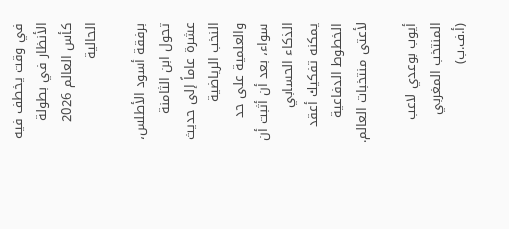في وقت يخطف فيه الأنظار في بطولة كأس العالم 2026 الحالية

برفقة أسود الأطلس، تحول ابن الثامنة عشرة عاماً إلى حديث النخب الرياضية والعلمية على حد سواء، بعد أن أثبت أن الذكاء الحسابي يمكنه تفكيك أعقد الخطوط الدفاعية لأعتى منتخبات العالم.

أيوب بوعدي لاعب المنتخب المغربي (أ.ف.ب)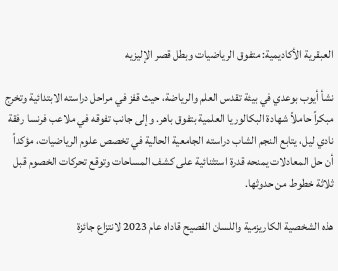العبقرية الأكاديمية: متفوق الرياضيات وبطل قصر الإليزيه

نشأ أيوب بوعدي في بيئة تقدس العلم والرياضة، حيث قفز في مراحل دراسته الابتدائية وتخرج مبكراً حاملاً شهادة البكالوريا العلمية بتفوق باهر. وإلى جانب تفوقه في ملاعب فرنسا رفقة نادي ليل، يتابع النجم الشاب دراسته الجامعية الحالية في تخصص علوم الرياضيات، مؤكداً أن حل المعادلات يمنحه قدرة استثنائية على كشف المساحات وتوقع تحركات الخصوم قبل ثلاثة خطوط من حدوثها.

هذه الشخصية الكاريزمية واللسان الفصيح قاداه عام 2023 لانتزاع جائزة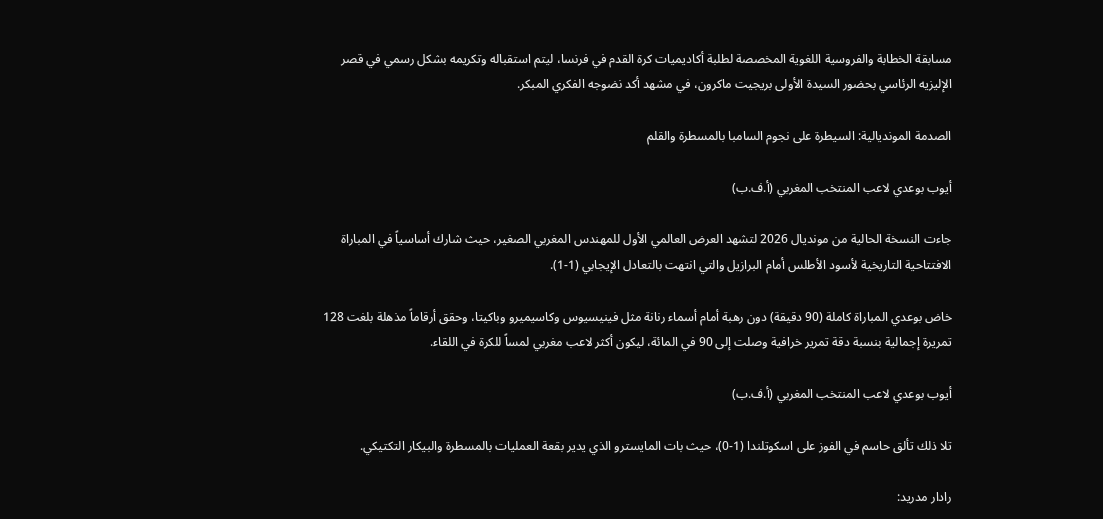مسابقة الخطابة والفروسية اللغوية المخصصة لطلبة أكاديميات كرة القدم في فرنسا، ليتم استقباله وتكريمه بشكل رسمي في قصر الإليزيه الرئاسي بحضور السيدة الأولى بريجيت ماكرون، في مشهد أكد نضوجه الفكري المبكر.

الصدمة المونديالية: السيطرة على نجوم السامبا بالمسطرة والقلم

أيوب بوعدي لاعب المنتخب المغربي (أ.ف.ب)

جاءت النسخة الحالية من مونديال 2026 لتشهد العرض العالمي الأول للمهندس المغربي الصغير، حيث شارك أساسياً في المباراة الافتتاحية التاريخية لأسود الأطلس أمام البرازيل والتي انتهت بالتعادل الإيجابي (1-1).

خاض بوعدي المباراة كاملة (90 دقيقة) دون رهبة أمام أسماء رنانة مثل فينيسيوس وكاسيميرو وباكيتا، وحقق أرقاماً مذهلة بلغت 128 تمريرة إجمالية بنسبة دقة تمرير خرافية وصلت إلى 90 في المائة، ليكون أكثر لاعب مغربي لمساً للكرة في اللقاء.

أيوب بوعدي لاعب المنتخب المغربي (أ.ف.ب)

تلا ذلك تألق حاسم في الفوز على اسكوتلندا (1-0)، حيث بات المايسترو الذي يدير بقعة العمليات بالمسطرة والبيكار التكتيكي.

رادار مدريد: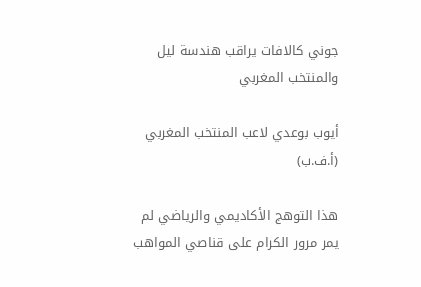جوني كالافات يراقب هندسة ليل والمنتخب المغربي

أيوب بوعدي لاعب المنتخب المغربي (أ.ف.ب)

هذا التوهج الأكاديمي والرياضي لم يمر مرور الكرام على قناصي المواهب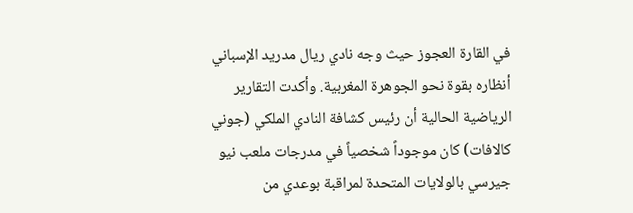في القارة العجوز حيث وجه نادي ريال مدريد الإسباني أنظاره بقوة نحو الجوهرة المغربية. وأكدت التقارير الرياضية الحالية أن رئيس كشافة النادي الملكي (جوني كالافات) كان موجوداً شخصياً في مدرجات ملعب نيو جيرسي بالولايات المتحدة لمراقبة بوعدي من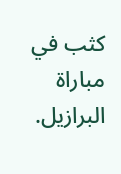كثب في مباراة البرازيل.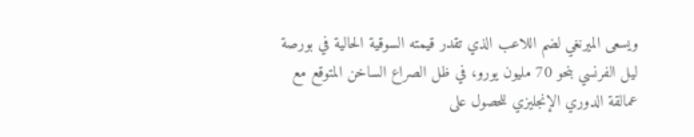ويسعى الميرنغي لضم اللاعب الذي تقدر قيمته السوقية الحالية في بورصة ليل الفرنسي بنحو 70 مليون يورو، في ظل الصراع الساخن المتوقع مع عمالقة الدوري الإنجليزي للحصول على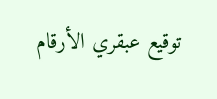توقيع عبقري الأرقام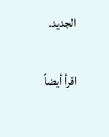الجديد.

اقرأ أيضاً